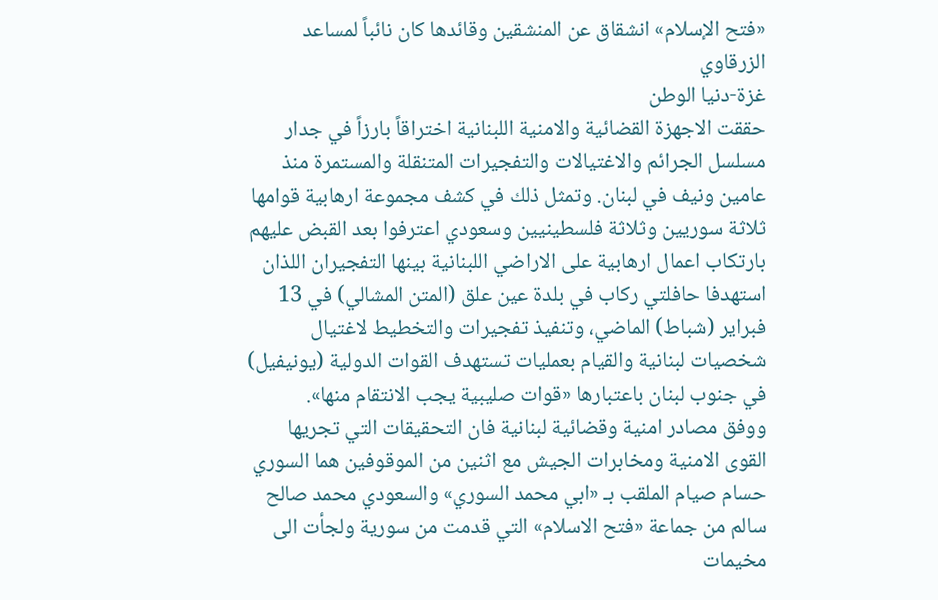«فتح الإسلام» انشقاق عن المنشقين وقائدها كان نائباً لمساعد الزرقاوي
غزة-دنيا الوطن
حققت الاجهزة القضائية والامنية اللبنانية اختراقاً بارزاً في جدار مسلسل الجرائم والاغتيالات والتفجيرات المتنقلة والمستمرة منذ عامين ونيف في لبنان. وتمثل ذلك في كشف مجموعة ارهابية قوامها ثلاثة سوريين وثلاثة فلسطينيين وسعودي اعترفوا بعد القبض عليهم بارتكاب اعمال ارهابية على الاراضي اللبنانية بينها التفجيران اللذان استهدفا حافلتي ركاب في بلدة عين علق (المتن المشالي) في 13 فبراير (شباط) الماضي، وتنفيذ تفجيرات والتخطيط لاغتيال شخصيات لبنانية والقيام بعمليات تستهدف القوات الدولية (يونيفيل) في جنوب لبنان باعتبارها «قوات صليبية يجب الانتقام منها».
ووفق مصادر امنية وقضائية لبنانية فان التحقيقات التي تجريها القوى الامنية ومخابرات الجيش مع اثنين من الموقوفين هما السوري حسام صيام الملقب بـ «ابي محمد السوري» والسعودي محمد صالح سالم من جماعة «فتح الاسلام» التي قدمت من سورية ولجأت الى مخيمات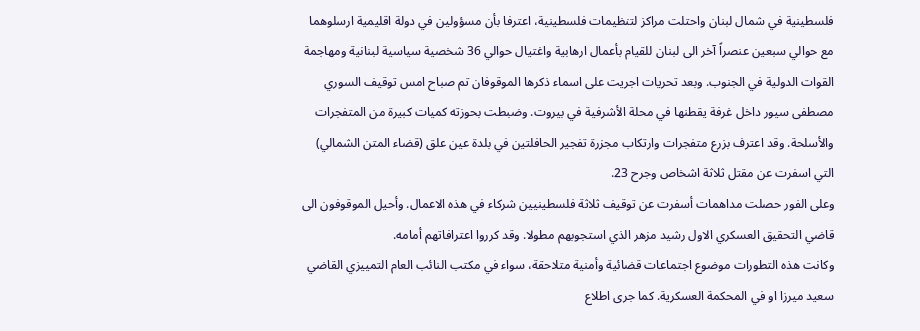فلسطينية في شمال لبنان واحتلت مراكز لتنظيمات فلسطينية، اعترفا بأن مسؤولين في دولة اقليمية ارسلوهما مع حوالي سبعين عنصراً آخر الى لبنان للقيام بأعمال ارهابية واغتيال حوالي 36 شخصية سياسية لبنانية ومهاجمة القوات الدولية في الجنوب. وبعد تحريات اجريت على اسماء ذكرها الموقوفان تم صباح امس توقيف السوري مصطفى سيور داخل غرفة يقطنها في محلة الأشرفية في بيروت. وضبطت بحوزته كميات كبيرة من المتفجرات والأسلحة. وقد اعترف بزرع متفجرات وارتكاب مجزرة تفجير الحافلتين في بلدة عين علق (قضاء المتن الشمالي) التي اسفرت عن مقتل ثلاثة اشخاص وجرح 23.
وعلى الفور حصلت مداهمات أسفرت عن توقيف ثلاثة فلسطينيين شركاء في هذه الاعمال. وأحيل الموقوفون الى قاضي التحقيق العسكري الاول رشيد مزهر الذي استجوبهم مطولا. وقد كرروا اعترافاتهم أمامه.
وكانت هذه التطورات موضوع اجتماعات قضائية وأمنية متلاحقة، سواء في مكتب النائب العام التمييزي القاضي سعيد ميرزا او في المحكمة العسكرية. كما جرى اطلاع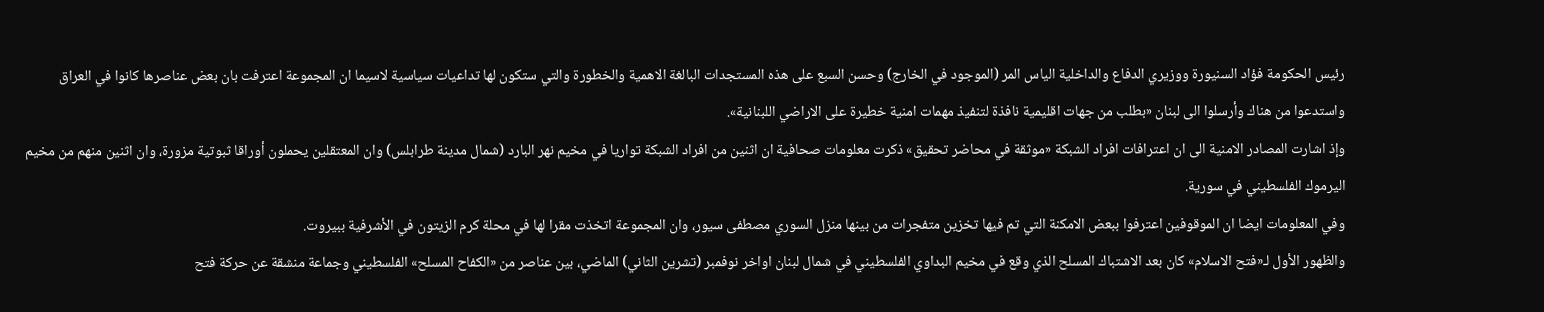رئيس الحكومة فؤاد السنيورة ووزيري الدفاع والداخلية الياس المر (الموجود في الخارج) وحسن السبع على هذه المستجدات البالغة الاهمية والخطورة والتي ستكون لها تداعيات سياسية لاسيما ان المجموعة اعترفت بان بعض عناصرها كانوا في العراق واستدعوا من هناك وأرسلوا الى لبنان «بطلب من جهات اقليمية نافذة لتنفيذ مهمات امنية خطيرة على الاراضي اللبنانية».
وإذ اشارت المصادر الامنية الى ان اعترافات افراد الشبكة «موثقة في محاضر تحقيق» ذكرت معلومات صحافية ان اثنين من افراد الشبكة تواريا في مخيم نهر البارد (شمال مدينة طرابلس) وان المعتقلين يحملون أوراقا ثبوتية مزورة، وان اثنين منهم من مخيم اليرموك الفلسطيني في سورية.
وفي المعلومات ايضا ان الموقوفين اعترفوا ببعض الامكنة التي تم فيها تخزين متفجرات من بينها منزل السوري مصطفى سيور، وان المجموعة اتخذت مقرا لها في محلة كرم الزيتون في الأشرفية ببيروت.
والظهور الأول لـ«فتح الاسلام» كان بعد الاشتباك المسلح الذي وقع في مخيم البداوي الفلسطيني في شمال لبنان اواخر نوفمبر (تشرين الثاني) الماضي، بين عناصر من «الكفاح المسلح» الفلسطيني وجماعة منشقة عن حركة فتح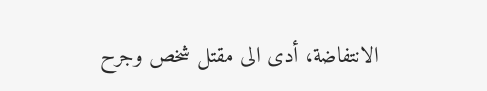الانتفاضة، أدى الى مقتل شخص وجرح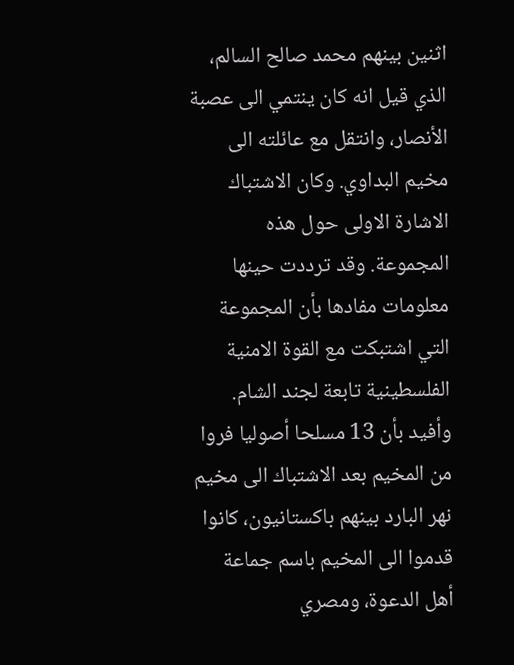اثنين بينهم محمد صالح السالم، الذي قيل انه كان ينتمي الى عصبة الأنصار، وانتقل مع عائلته الى مخيم البداوي. وكان الاشتباك الاشارة الاولى حول هذه المجموعة. وقد ترددت حينها معلومات مفادها بأن المجموعة التي اشتبكت مع القوة الامنية الفلسطينية تابعة لجند الشام. وأفيد بأن 13 مسلحا أصوليا فروا من المخيم بعد الاشتباك الى مخيم نهر البارد بينهم باكستانيون، كانوا قدموا الى المخيم باسم جماعة أهل الدعوة، ومصري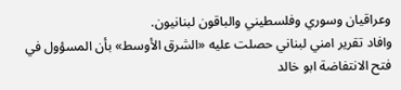وعراقيان وسوري وفلسطيني والباقون لبنانيون.
وافاد تقرير امني لبناني حصلت عليه «الشرق الأوسط» بأن المسؤول في فتح الانتفاضة ابو خالد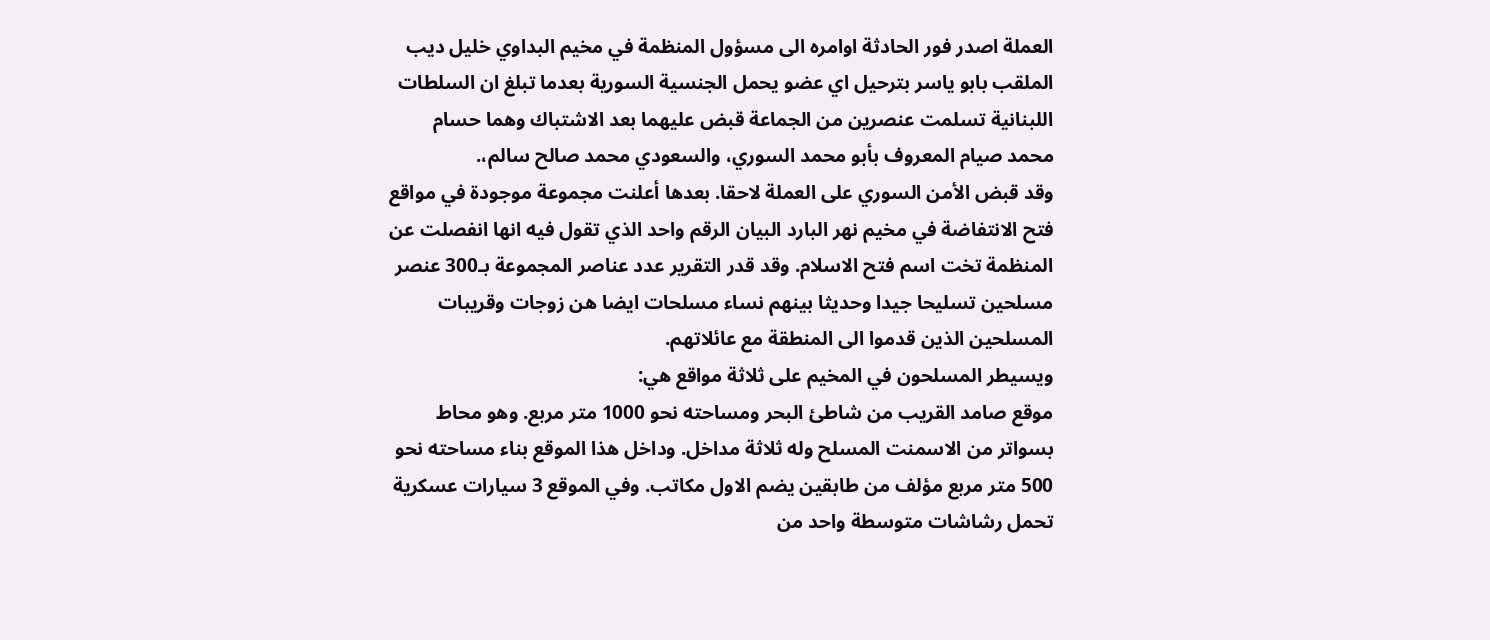العملة اصدر فور الحادثة اوامره الى مسؤول المنظمة في مخيم البداوي خليل ديب الملقب بابو ياسر بترحيل اي عضو يحمل الجنسية السورية بعدما تبلغ ان السلطات اللبنانية تسلمت عنصرين من الجماعة قبض عليهما بعد الاشتباك وهما حسام محمد صيام المعروف بأبو محمد السوري، والسعودي محمد صالح سالم،.
وقد قبض الأمن السوري على العملة لاحقا. بعدها أعلنت مجموعة موجودة في مواقع فتح الانتفاضة في مخيم نهر البارد البيان الرقم واحد الذي تقول فيه انها انفصلت عن المنظمة تخت اسم فتح الاسلام. وقد قدر التقرير عدد عناصر المجموعة بـ300 عنصر مسلحين تسليحا جيدا وحديثا بينهم نساء مسلحات ايضا هن زوجات وقريبات المسلحين الذين قدموا الى المنطقة مع عائلاتهم.
ويسيطر المسلحون في المخيم على ثلاثة مواقع هي:
موقع صامد القريب من شاطئ البحر ومساحته نحو 1000 متر مربع. وهو محاط بسواتر من الاسمنت المسلح وله ثلاثة مداخل. وداخل هذا الموقع بناء مساحته نحو 500 متر مربع مؤلف من طابقين يضم الاول مكاتب. وفي الموقع 3 سيارات عسكرية تحمل رشاشات متوسطة واحد من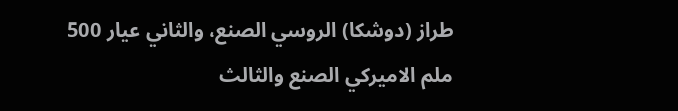طراز (دوشكا) الروسي الصنع، والثاني عيار 500 ملم الاميركي الصنع والثالث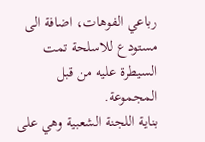رباعي الفوهات، اضافة الى مستودع للاسلحة تمت السيطرة عليه من قبل المجموعة.
بناية اللجنة الشعبية وهي على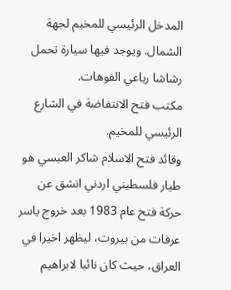المدخل الرئيسي للمخيم لجهة الشمال. ويوجد فيها سيارة تحمل رشاشا رباعي الفوهات.
مكتب فتح الانتفاضة في الشارع الرئيسي للمخيم.
وقائد فتح الاسلام شاكر العبسي هو طيار فلسطيني اردني انشق عن حركة فتح عام 1983 بعد خروج ياسر عرفات من بيروت، ليظهر اخيرا في العراق، حيث كان نائبا لابراهيم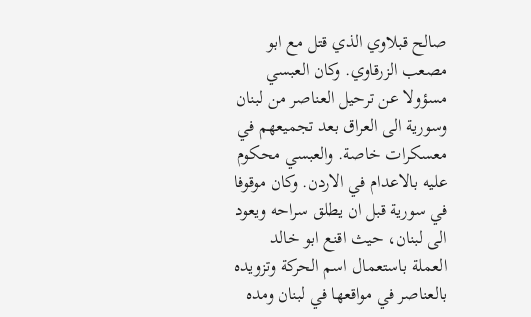صالح قبلاوي الذي قتل مع ابو مصعب الزرقاوي. وكان العبسي مسؤولا عن ترحيل العناصر من لبنان وسورية الى العراق بعد تجميعهم في معسكرات خاصة. والعبسي محكوم عليه بالاعدام في الاردن. وكان موقوفا في سورية قبل ان يطلق سراحه ويعود الى لبنان، حيث اقنع ابو خالد العملة باستعمال اسم الحركة وتزويده بالعناصر في مواقعها في لبنان ومده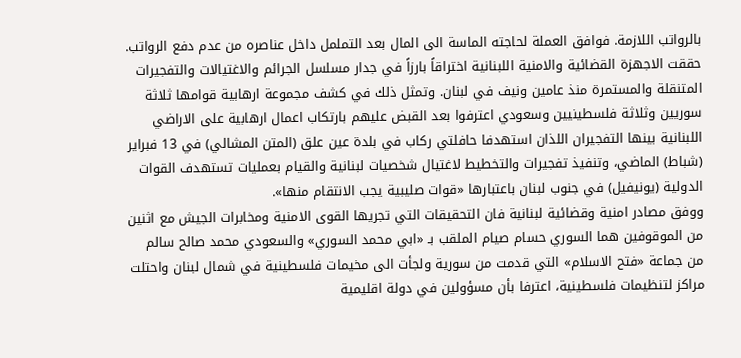بالرواتب اللازمة. فوافق العملة لحاجته الماسة الى المال بعد التململ داخل عناصره من عدم دفع الرواتب.
حققت الاجهزة القضائية والامنية اللبنانية اختراقاً بارزاً في جدار مسلسل الجرائم والاغتيالات والتفجيرات المتنقلة والمستمرة منذ عامين ونيف في لبنان. وتمثل ذلك في كشف مجموعة ارهابية قوامها ثلاثة سوريين وثلاثة فلسطينيين وسعودي اعترفوا بعد القبض عليهم بارتكاب اعمال ارهابية على الاراضي اللبنانية بينها التفجيران اللذان استهدفا حافلتي ركاب في بلدة عين علق (المتن المشالي) في 13 فبراير (شباط) الماضي، وتنفيذ تفجيرات والتخطيط لاغتيال شخصيات لبنانية والقيام بعمليات تستهدف القوات الدولية (يونيفيل) في جنوب لبنان باعتبارها «قوات صليبية يجب الانتقام منها».
ووفق مصادر امنية وقضائية لبنانية فان التحقيقات التي تجريها القوى الامنية ومخابرات الجيش مع اثنين من الموقوفين هما السوري حسام صيام الملقب بـ «ابي محمد السوري» والسعودي محمد صالح سالم من جماعة «فتح الاسلام» التي قدمت من سورية ولجأت الى مخيمات فلسطينية في شمال لبنان واحتلت مراكز لتنظيمات فلسطينية، اعترفا بأن مسؤولين في دولة اقليمية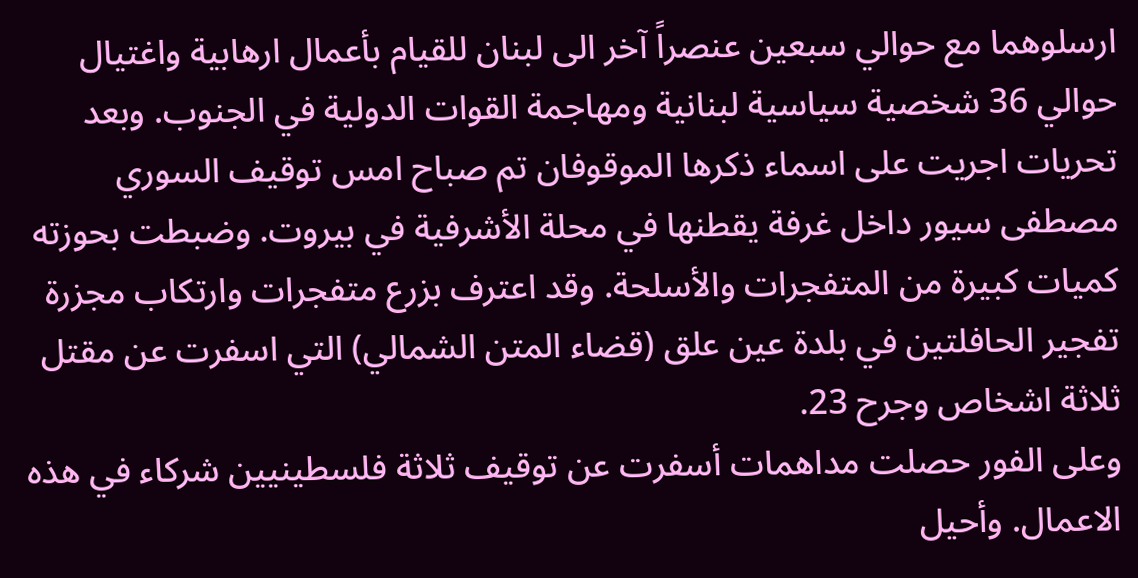ارسلوهما مع حوالي سبعين عنصراً آخر الى لبنان للقيام بأعمال ارهابية واغتيال حوالي 36 شخصية سياسية لبنانية ومهاجمة القوات الدولية في الجنوب. وبعد تحريات اجريت على اسماء ذكرها الموقوفان تم صباح امس توقيف السوري مصطفى سيور داخل غرفة يقطنها في محلة الأشرفية في بيروت. وضبطت بحوزته كميات كبيرة من المتفجرات والأسلحة. وقد اعترف بزرع متفجرات وارتكاب مجزرة تفجير الحافلتين في بلدة عين علق (قضاء المتن الشمالي) التي اسفرت عن مقتل ثلاثة اشخاص وجرح 23.
وعلى الفور حصلت مداهمات أسفرت عن توقيف ثلاثة فلسطينيين شركاء في هذه الاعمال. وأحيل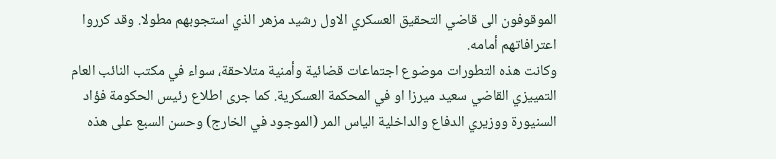الموقوفون الى قاضي التحقيق العسكري الاول رشيد مزهر الذي استجوبهم مطولا. وقد كرروا اعترافاتهم أمامه.
وكانت هذه التطورات موضوع اجتماعات قضائية وأمنية متلاحقة، سواء في مكتب النائب العام التمييزي القاضي سعيد ميرزا او في المحكمة العسكرية. كما جرى اطلاع رئيس الحكومة فؤاد السنيورة ووزيري الدفاع والداخلية الياس المر (الموجود في الخارج) وحسن السبع على هذه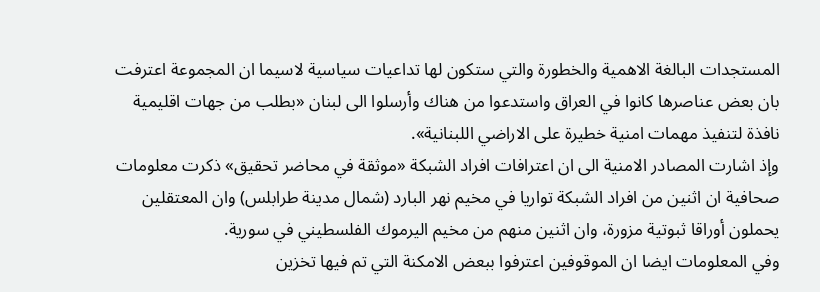المستجدات البالغة الاهمية والخطورة والتي ستكون لها تداعيات سياسية لاسيما ان المجموعة اعترفت بان بعض عناصرها كانوا في العراق واستدعوا من هناك وأرسلوا الى لبنان «بطلب من جهات اقليمية نافذة لتنفيذ مهمات امنية خطيرة على الاراضي اللبنانية».
وإذ اشارت المصادر الامنية الى ان اعترافات افراد الشبكة «موثقة في محاضر تحقيق» ذكرت معلومات صحافية ان اثنين من افراد الشبكة تواريا في مخيم نهر البارد (شمال مدينة طرابلس) وان المعتقلين يحملون أوراقا ثبوتية مزورة، وان اثنين منهم من مخيم اليرموك الفلسطيني في سورية.
وفي المعلومات ايضا ان الموقوفين اعترفوا ببعض الامكنة التي تم فيها تخزين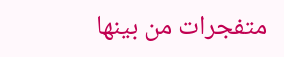متفجرات من بينها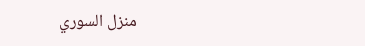منزل السوري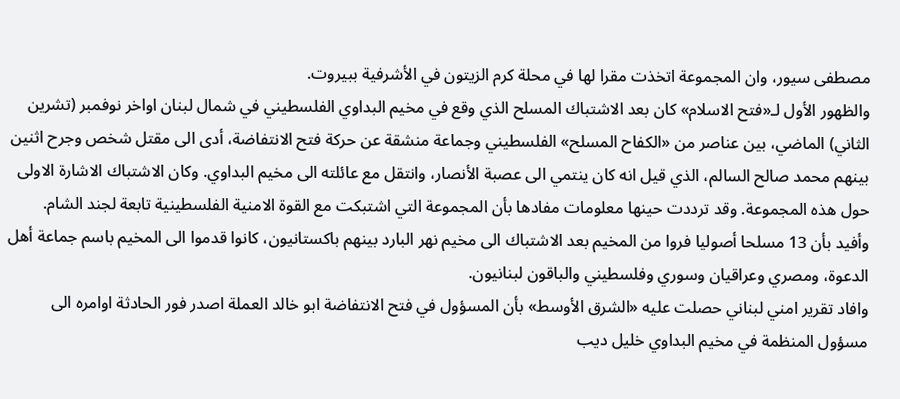مصطفى سيور، وان المجموعة اتخذت مقرا لها في محلة كرم الزيتون في الأشرفية ببيروت.
والظهور الأول لـ«فتح الاسلام» كان بعد الاشتباك المسلح الذي وقع في مخيم البداوي الفلسطيني في شمال لبنان اواخر نوفمبر (تشرين الثاني) الماضي، بين عناصر من «الكفاح المسلح» الفلسطيني وجماعة منشقة عن حركة فتح الانتفاضة، أدى الى مقتل شخص وجرح اثنين بينهم محمد صالح السالم، الذي قيل انه كان ينتمي الى عصبة الأنصار، وانتقل مع عائلته الى مخيم البداوي. وكان الاشتباك الاشارة الاولى حول هذه المجموعة. وقد ترددت حينها معلومات مفادها بأن المجموعة التي اشتبكت مع القوة الامنية الفلسطينية تابعة لجند الشام. وأفيد بأن 13 مسلحا أصوليا فروا من المخيم بعد الاشتباك الى مخيم نهر البارد بينهم باكستانيون، كانوا قدموا الى المخيم باسم جماعة أهل الدعوة، ومصري وعراقيان وسوري وفلسطيني والباقون لبنانيون.
وافاد تقرير امني لبناني حصلت عليه «الشرق الأوسط» بأن المسؤول في فتح الانتفاضة ابو خالد العملة اصدر فور الحادثة اوامره الى مسؤول المنظمة في مخيم البداوي خليل ديب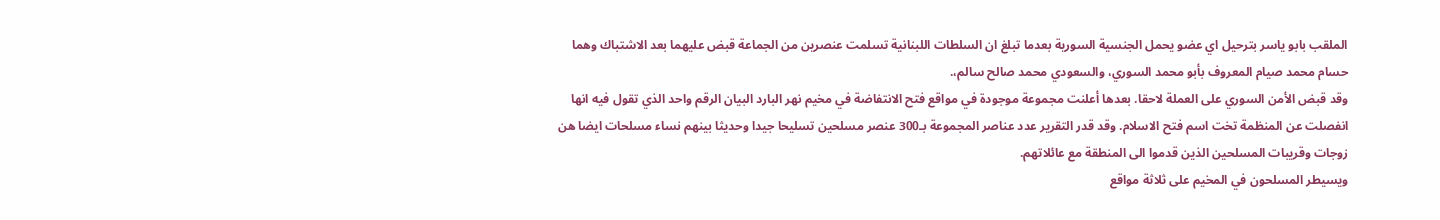الملقب بابو ياسر بترحيل اي عضو يحمل الجنسية السورية بعدما تبلغ ان السلطات اللبنانية تسلمت عنصرين من الجماعة قبض عليهما بعد الاشتباك وهما حسام محمد صيام المعروف بأبو محمد السوري، والسعودي محمد صالح سالم،.
وقد قبض الأمن السوري على العملة لاحقا. بعدها أعلنت مجموعة موجودة في مواقع فتح الانتفاضة في مخيم نهر البارد البيان الرقم واحد الذي تقول فيه انها انفصلت عن المنظمة تخت اسم فتح الاسلام. وقد قدر التقرير عدد عناصر المجموعة بـ300 عنصر مسلحين تسليحا جيدا وحديثا بينهم نساء مسلحات ايضا هن زوجات وقريبات المسلحين الذين قدموا الى المنطقة مع عائلاتهم.
ويسيطر المسلحون في المخيم على ثلاثة مواقع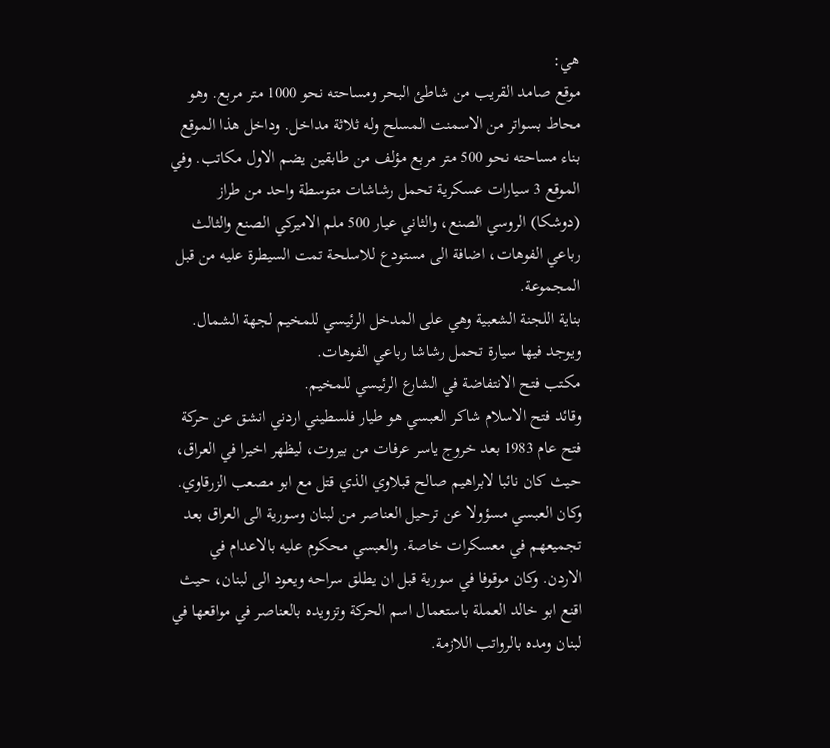هي:
موقع صامد القريب من شاطئ البحر ومساحته نحو 1000 متر مربع. وهو محاط بسواتر من الاسمنت المسلح وله ثلاثة مداخل. وداخل هذا الموقع بناء مساحته نحو 500 متر مربع مؤلف من طابقين يضم الاول مكاتب. وفي الموقع 3 سيارات عسكرية تحمل رشاشات متوسطة واحد من طراز (دوشكا) الروسي الصنع، والثاني عيار 500 ملم الاميركي الصنع والثالث رباعي الفوهات، اضافة الى مستودع للاسلحة تمت السيطرة عليه من قبل المجموعة.
بناية اللجنة الشعبية وهي على المدخل الرئيسي للمخيم لجهة الشمال. ويوجد فيها سيارة تحمل رشاشا رباعي الفوهات.
مكتب فتح الانتفاضة في الشارع الرئيسي للمخيم.
وقائد فتح الاسلام شاكر العبسي هو طيار فلسطيني اردني انشق عن حركة فتح عام 1983 بعد خروج ياسر عرفات من بيروت، ليظهر اخيرا في العراق، حيث كان نائبا لابراهيم صالح قبلاوي الذي قتل مع ابو مصعب الزرقاوي. وكان العبسي مسؤولا عن ترحيل العناصر من لبنان وسورية الى العراق بعد تجميعهم في معسكرات خاصة. والعبسي محكوم عليه بالاعدام في الاردن. وكان موقوفا في سورية قبل ان يطلق سراحه ويعود الى لبنان، حيث اقنع ابو خالد العملة باستعمال اسم الحركة وتزويده بالعناصر في مواقعها في لبنان ومده بالرواتب اللازمة.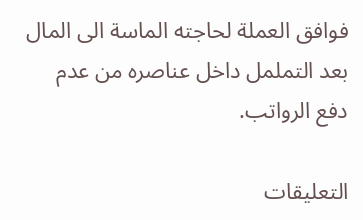فوافق العملة لحاجته الماسة الى المال بعد التململ داخل عناصره من عدم دفع الرواتب.

التعليقات